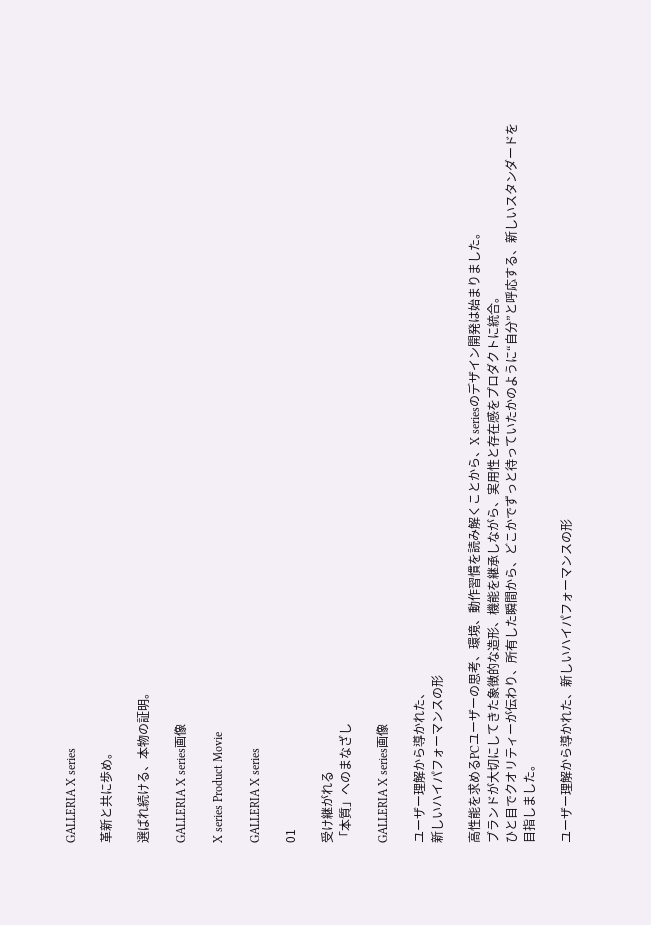GALLERIA X series

革新と共に歩め。

選ばれ続ける、本物の証明。

GALLERIA X series画像

X series Product Movie

GALLERIA X series

01

受け継がれる
「本質」へのまなざし

GALLERIA X series画像

ユーザー理解から導かれた、
新しいハイパフォーマンスの形

高性能を求めるPCユーザーの思考、環境、動作習慣を読み解くことから、X seriesのデザイン開発は始まりました。
ブランドが大切にしてきた象徴的な造形、機能を継承しながら、実用性と存在感をプロダクトに統合。
ひと目でクオリティーが伝わり、所有した瞬間から、どこかでずっと待っていたかのように“自分”と呼応する、新しいスタンダードを目指しました。

ユーザー理解から導かれた、新しいハイパフォーマンスの形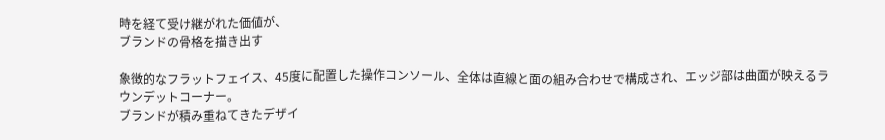時を経て受け継がれた価値が、
ブランドの骨格を描き出す

象徴的なフラットフェイス、45度に配置した操作コンソール、全体は直線と面の組み合わせで構成され、エッジ部は曲面が映えるラウンデットコーナー。
ブランドが積み重ねてきたデザイ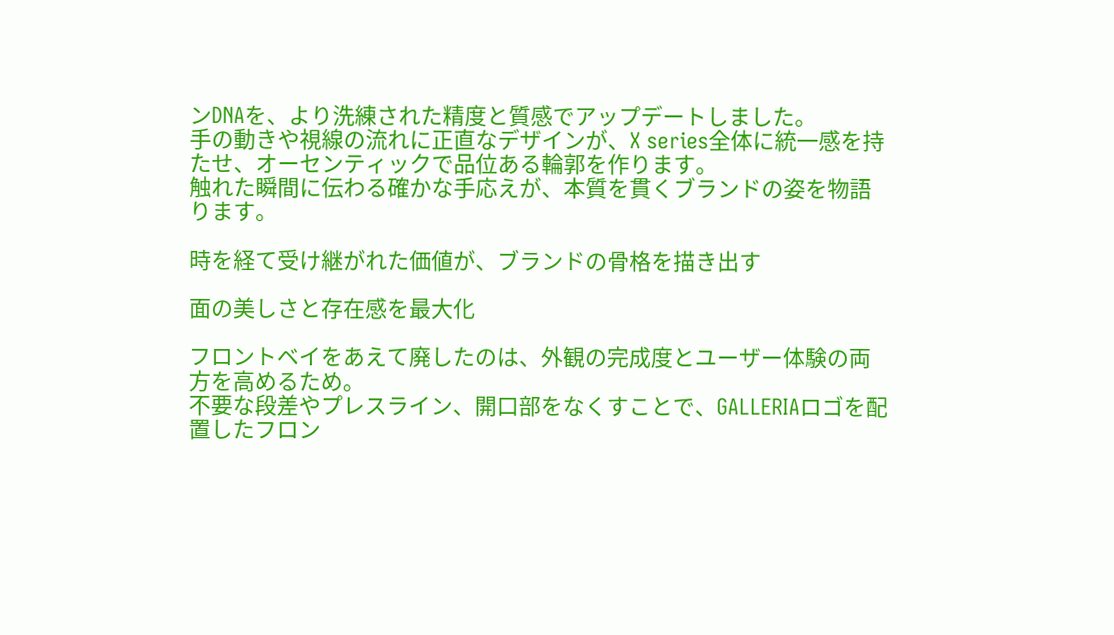ンDNAを、より洗練された精度と質感でアップデートしました。
手の動きや視線の流れに正直なデザインが、X series全体に統一感を持たせ、オーセンティックで品位ある輪郭を作ります。
触れた瞬間に伝わる確かな手応えが、本質を貫くブランドの姿を物語ります。

時を経て受け継がれた価値が、ブランドの骨格を描き出す

面の美しさと存在感を最大化

フロントベイをあえて廃したのは、外観の完成度とユーザー体験の両方を高めるため。
不要な段差やプレスライン、開口部をなくすことで、GALLERIAロゴを配置したフロン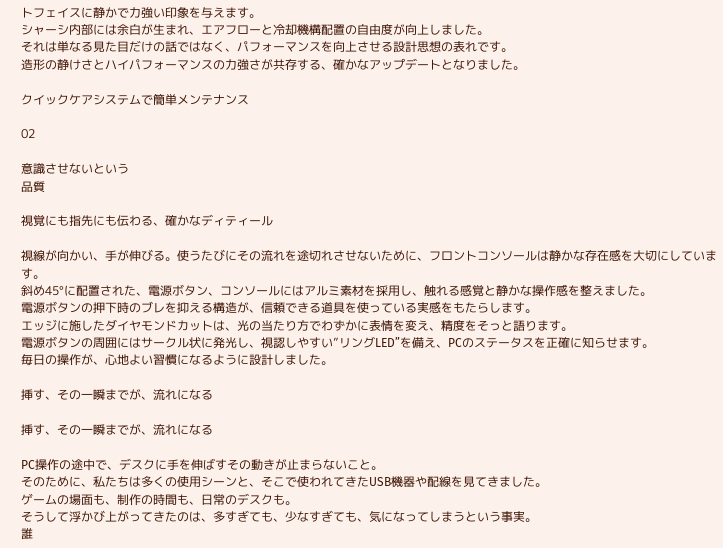トフェイスに静かで力強い印象を与えます。
シャーシ内部には余白が生まれ、エアフローと冷却機構配置の自由度が向上しました。
それは単なる見た目だけの話ではなく、パフォーマンスを向上させる設計思想の表れです。
造形の静けさとハイパフォーマンスの力強さが共存する、確かなアップデートとなりました。

クイックケアシステムで簡単メンテナンス

02

意識させないという
品質

視覚にも指先にも伝わる、確かなディティール

視線が向かい、手が伸びる。使うたびにその流れを途切れさせないために、フロントコンソールは静かな存在感を大切にしています。
斜め45°に配置された、電源ボタン、コンソールにはアルミ素材を採用し、触れる感覚と静かな操作感を整えました。
電源ボタンの押下時のブレを抑える構造が、信頼できる道具を使っている実感をもたらします。
エッジに施したダイヤモンドカットは、光の当たり方でわずかに表情を変え、精度をそっと語ります。
電源ボタンの周囲にはサークル状に発光し、視認しやすい”リングLED”を備え、PCのステータスを正確に知らせます。
毎日の操作が、心地よい習慣になるように設計しました。

挿す、その一瞬までが、流れになる

挿す、その一瞬までが、流れになる

PC操作の途中で、デスクに手を伸ばすその動きが止まらないこと。
そのために、私たちは多くの使用シーンと、そこで使われてきたUSB機器や配線を見てきました。
ゲームの場面も、制作の時間も、日常のデスクも。
そうして浮かび上がってきたのは、多すぎても、少なすぎても、気になってしまうという事実。
誰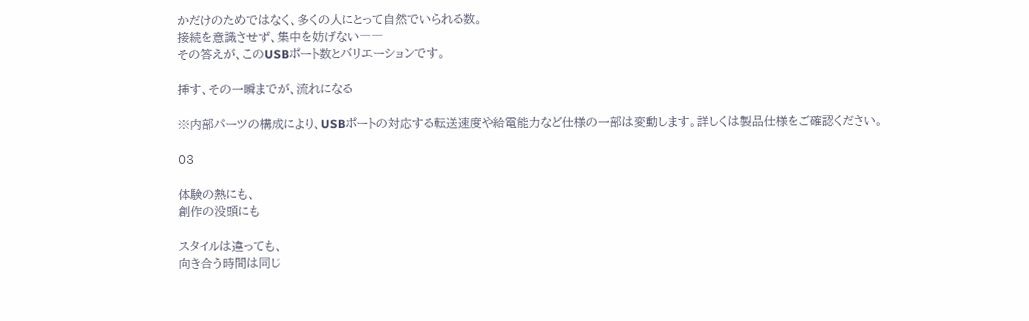かだけのためではなく、多くの人にとって自然でいられる数。
接続を意識させず、集中を妨げない――
その答えが、このUSBポート数とバリエーションです。

挿す、その一瞬までが、流れになる

※内部パーツの構成により、USBポートの対応する転送速度や給電能力など仕様の一部は変動します。詳しくは製品仕様をご確認ください。

03

体験の熱にも、
創作の没頭にも

スタイルは違っても、
向き合う時間は同じ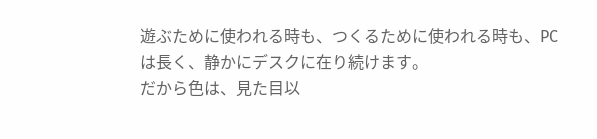遊ぶために使われる時も、つくるために使われる時も、PCは長く、静かにデスクに在り続けます。
だから色は、見た目以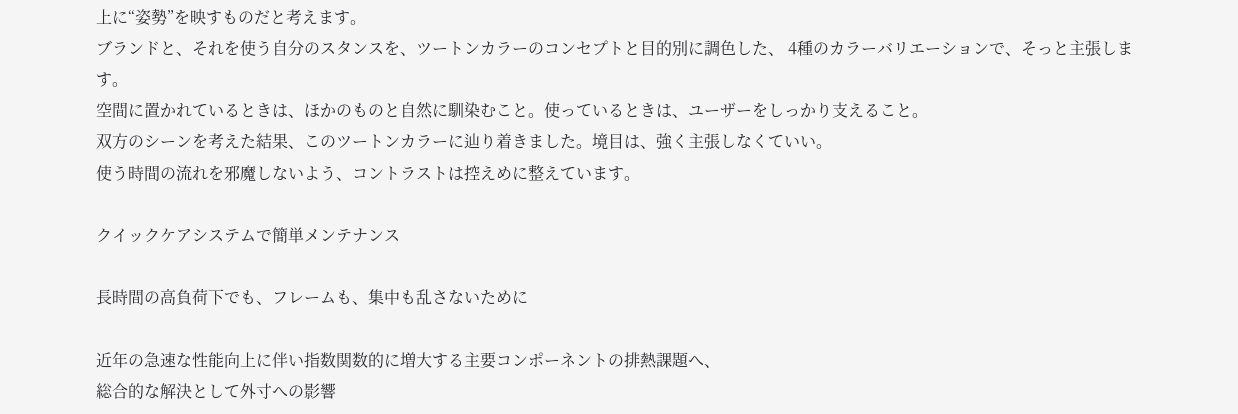上に“姿勢”を映すものだと考えます。
ブランドと、それを使う自分のスタンスを、ツートンカラーのコンセプトと目的別に調色した、 4種のカラーバリエーションで、そっと主張します。
空間に置かれているときは、ほかのものと自然に馴染むこと。使っているときは、ユーザーをしっかり支えること。
双方のシーンを考えた結果、このツートンカラーに辿り着きました。境目は、強く主張しなくていい。
使う時間の流れを邪魔しないよう、コントラストは控えめに整えています。

クイックケアシステムで簡単メンテナンス

長時間の高負荷下でも、フレームも、集中も乱さないために

近年の急速な性能向上に伴い指数関数的に増大する主要コンポーネントの排熱課題へ、
総合的な解決として外寸への影響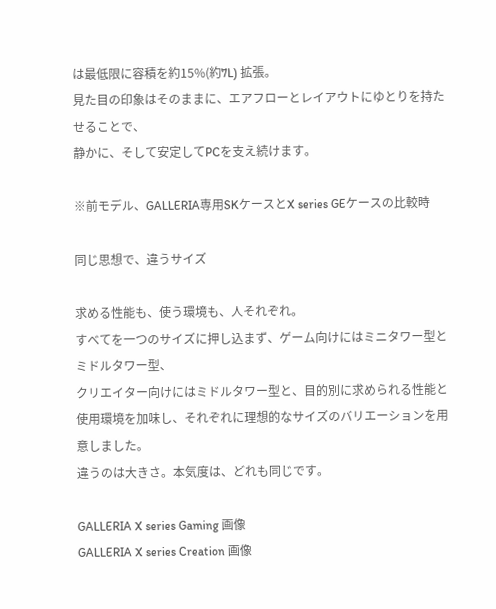は最低限に容積を約15%(約7L) 拡張。
見た目の印象はそのままに、エアフローとレイアウトにゆとりを持たせることで、
静かに、そして安定してPCを支え続けます。

※前モデル、GALLERIA専用SKケースとX series GEケースの比較時

同じ思想で、違うサイズ

求める性能も、使う環境も、人それぞれ。
すべてを一つのサイズに押し込まず、ゲーム向けにはミニタワー型とミドルタワー型、
クリエイター向けにはミドルタワー型と、目的別に求められる性能と使用環境を加味し、それぞれに理想的なサイズのバリエーションを用意しました。
違うのは大きさ。本気度は、どれも同じです。

GALLERIA X series Gaming 画像
GALLERIA X series Creation 画像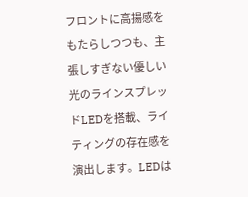フロントに高揚感をもたらしつつも、主張しすぎない優しい光のラインスプレッドLEDを搭載、ライティングの存在感を演出します。LEDは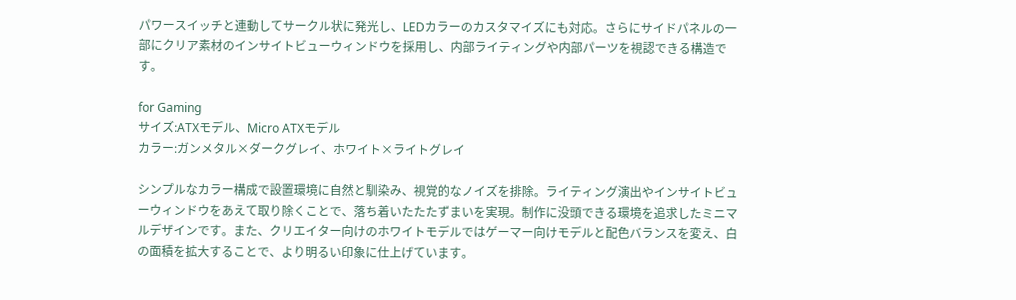パワースイッチと連動してサークル状に発光し、LEDカラーのカスタマイズにも対応。さらにサイドパネルの一部にクリア素材のインサイトビューウィンドウを採用し、内部ライティングや内部パーツを視認できる構造です。

for Gaming
サイズ:ATXモデル、Micro ATXモデル
カラー:ガンメタル×ダークグレイ、ホワイト×ライトグレイ

シンプルなカラー構成で設置環境に自然と馴染み、視覚的なノイズを排除。ライティング演出やインサイトビューウィンドウをあえて取り除くことで、落ち着いたたたずまいを実現。制作に没頭できる環境を追求したミニマルデザインです。また、クリエイター向けのホワイトモデルではゲーマー向けモデルと配色バランスを変え、白の面積を拡大することで、より明るい印象に仕上げています。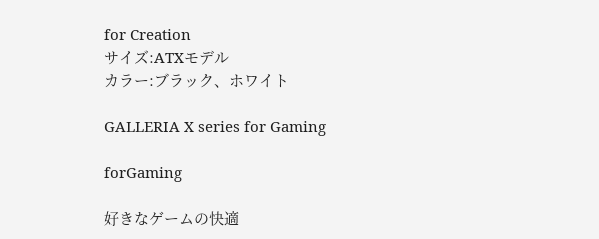for Creation
サイズ:ATXモデル
カラー:ブラック、ホワイト

GALLERIA X series for Gaming

forGaming

好きなゲームの快適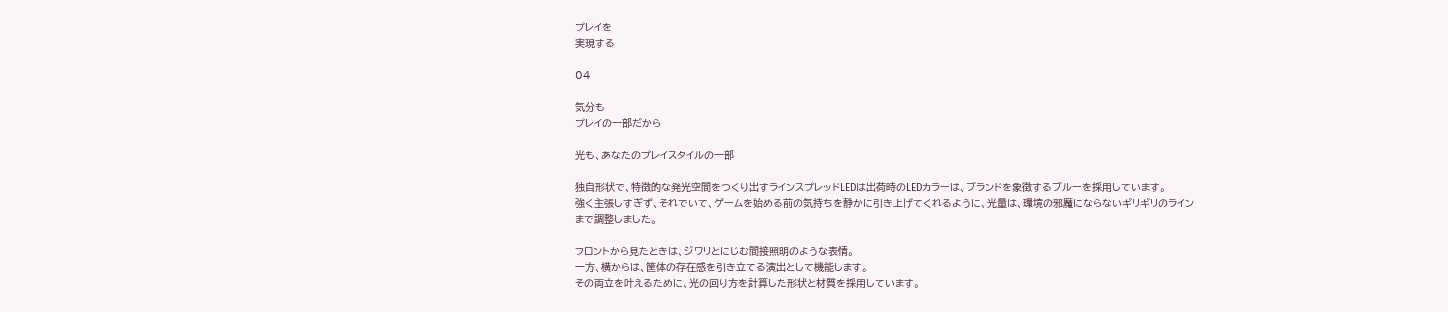プレイを
実現する

04

気分も
プレイの一部だから

光も、あなたのプレイスタイルの一部

独自形状で、特徴的な発光空間をつくり出すラインスプレッドLEDは出荷時のLEDカラーは、ブランドを象徴するブルーを採用しています。
強く主張しすぎず、それでいて、ゲームを始める前の気持ちを静かに引き上げてくれるように、光量は、環境の邪魔にならないギリギリのラインまで調整しました。

フロントから見たときは、ジワリとにじむ間接照明のような表情。
一方、横からは、筐体の存在感を引き立てる演出として機能します。
その両立を叶えるために、光の回り方を計算した形状と材質を採用しています。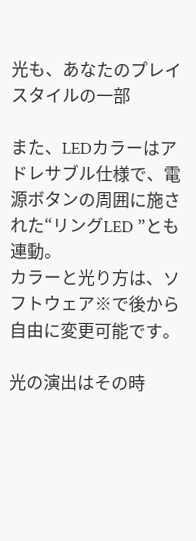光も、あなたのプレイスタイルの一部

また、LEDカラーはアドレサブル仕様で、電源ボタンの周囲に施された“リングLED ”とも連動。
カラーと光り方は、ソフトウェア※で後から自由に変更可能です。

光の演出はその時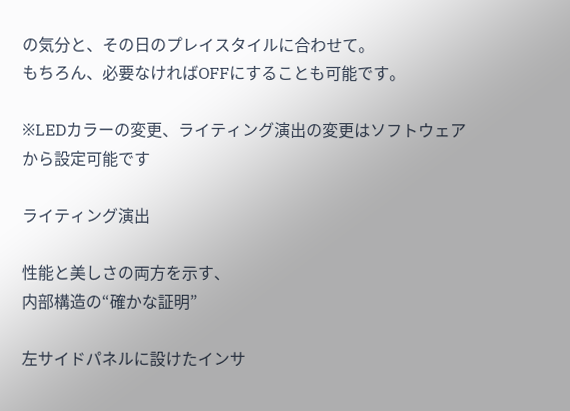の気分と、その日のプレイスタイルに合わせて。
もちろん、必要なければOFFにすることも可能です。

※LEDカラーの変更、ライティング演出の変更はソフトウェアから設定可能です

ライティング演出

性能と美しさの両方を示す、
内部構造の“確かな証明”

左サイドパネルに設けたインサ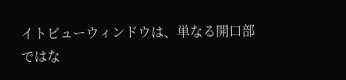イトビューウィンドウは、単なる開口部ではな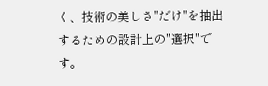く、技術の美しさ"だけ"を抽出するための設計上の"選択"です。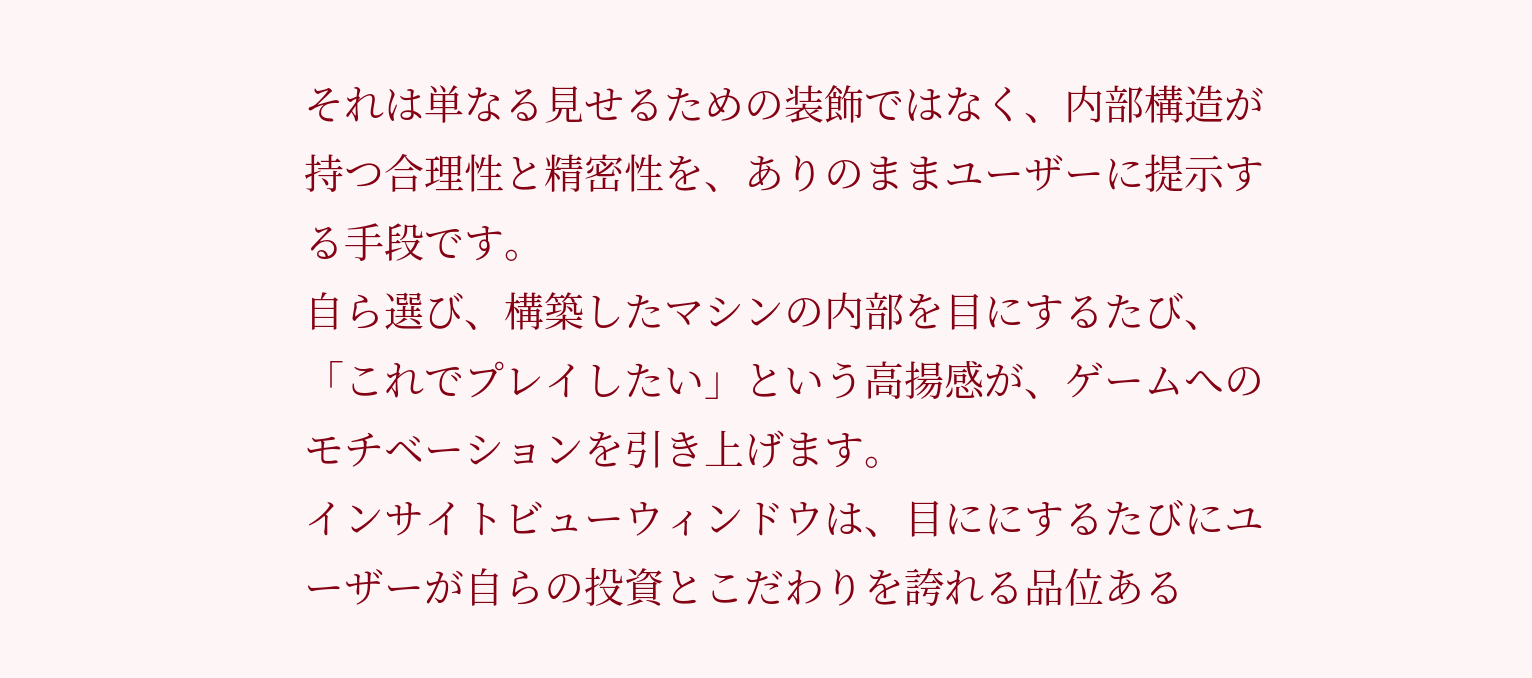それは単なる見せるための装飾ではなく、内部構造が持つ合理性と精密性を、ありのままユーザーに提示する手段です。
自ら選び、構築したマシンの内部を目にするたび、「これでプレイしたい」という高揚感が、ゲームへのモチベーションを引き上げます。
インサイトビューウィンドウは、目ににするたびにユーザーが自らの投資とこだわりを誇れる品位ある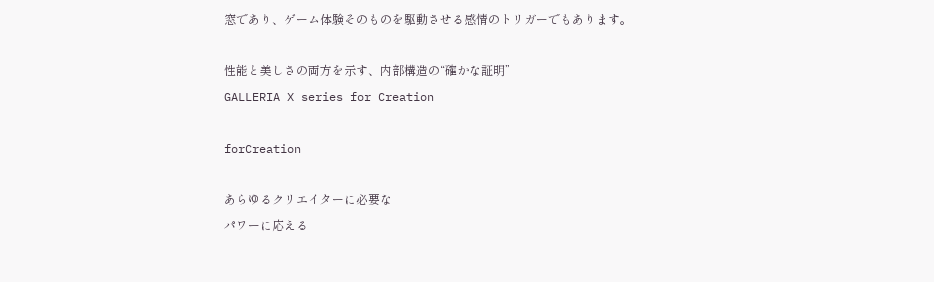窓であり、ゲーム体験そのものを駆動させる感情のトリガーでもあります。

性能と美しさの両方を示す、内部構造の“確かな証明”
GALLERIA X series for Creation

forCreation

あらゆるクリエイターに必要な
パワーに応える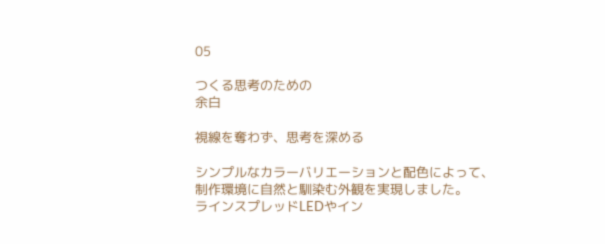05

つくる思考のための
余白

視線を奪わず、思考を深める

シンプルなカラーバリエーションと配色によって、制作環境に自然と馴染む外観を実現しました。
ラインスプレッドLEDやイン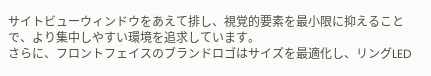サイトビューウィンドウをあえて排し、視覚的要素を最小限に抑えることで、より集中しやすい環境を追求しています。
さらに、フロントフェイスのブランドロゴはサイズを最適化し、リングLED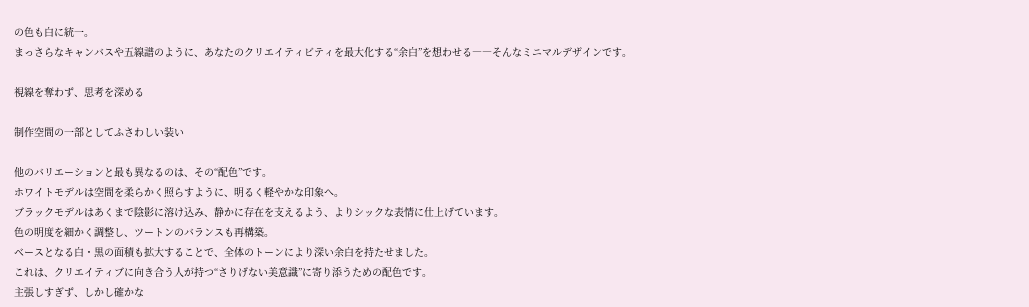の色も白に統一。
まっさらなキャンバスや五線譜のように、あなたのクリエイティビティを最大化する“余白”を想わせる――そんなミニマルデザインです。

視線を奪わず、思考を深める

制作空間の一部としてふさわしい装い

他のバリエーションと最も異なるのは、その“配色”です。
ホワイトモデルは空間を柔らかく照らすように、明るく軽やかな印象へ。
ブラックモデルはあくまで陰影に溶け込み、静かに存在を支えるよう、よりシックな表情に仕上げています。
色の明度を細かく調整し、ツートンのバランスも再構築。
ベースとなる白・黒の面積も拡大することで、全体のトーンにより深い余白を持たせました。
これは、クリエイティブに向き合う人が持つ“さりげない美意識”に寄り添うための配色です。
主張しすぎず、しかし確かな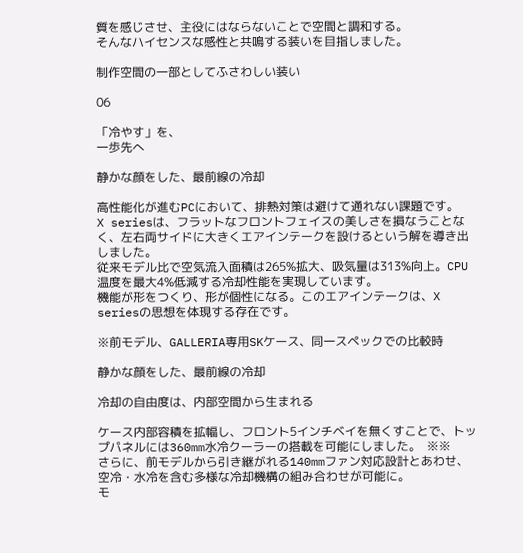質を感じさせ、主役にはならないことで空間と調和する。
そんなハイセンスな感性と共鳴する装いを目指しました。

制作空間の一部としてふさわしい装い

06

「冷やす」を、
一歩先へ

静かな顔をした、最前線の冷却

高性能化が進むPCにおいて、排熱対策は避けて通れない課題です。
X seriesは、フラットなフロントフェイスの美しさを損なうことなく、左右両サイドに大きくエアインテークを設けるという解を導き出しました。
従来モデル比で空気流入面積は265%拡大、吸気量は313%向上。CPU温度を最大4%低減する冷却性能を実現しています。
機能が形をつくり、形が個性になる。このエアインテークは、X seriesの思想を体現する存在です。

※前モデル、GALLERIA専用SKケース、同一スペックでの比較時

静かな顔をした、最前線の冷却

冷却の自由度は、内部空間から生まれる

ケース内部容積を拡幅し、フロント5インチベイを無くすことで、トップパネルには360mm水冷クーラーの搭載を可能にしました。  ※※
さらに、前モデルから引き継がれる140mmファン対応設計とあわせ、空冷・水冷を含む多様な冷却機構の組み合わせが可能に。
モ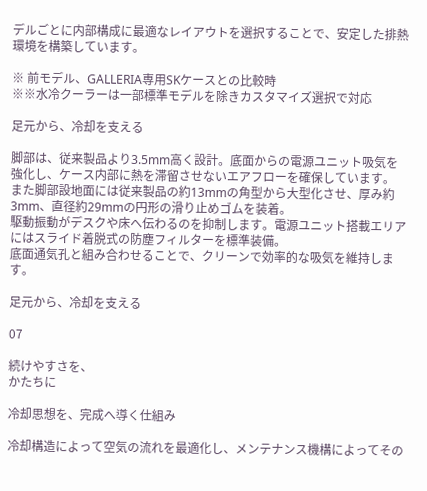デルごとに内部構成に最適なレイアウトを選択することで、安定した排熱環境を構築しています。

※ 前モデル、GALLERIA専用SKケースとの比較時
※※水冷クーラーは一部標準モデルを除きカスタマイズ選択で対応

足元から、冷却を支える

脚部は、従来製品より3.5mm高く設計。底面からの電源ユニット吸気を強化し、ケース内部に熱を滞留させないエアフローを確保しています。
また脚部設地面には従来製品の約13mmの角型から大型化させ、厚み約3mm、直径約29mmの円形の滑り止めゴムを装着。
駆動振動がデスクや床へ伝わるのを抑制します。電源ユニット搭載エリアにはスライド着脱式の防塵フィルターを標準装備。
底面通気孔と組み合わせることで、クリーンで効率的な吸気を維持します。

足元から、冷却を支える

07

続けやすさを、
かたちに

冷却思想を、完成へ導く仕組み

冷却構造によって空気の流れを最適化し、メンテナンス機構によってその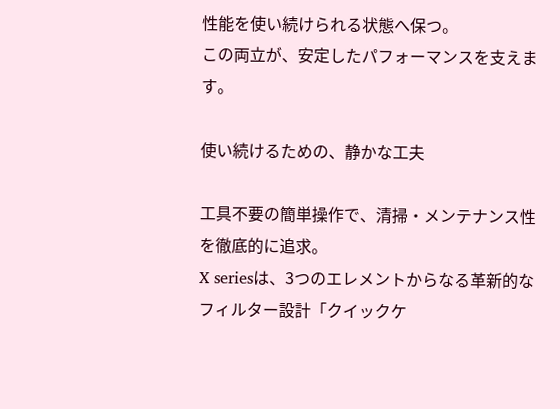性能を使い続けられる状態へ保つ。
この両立が、安定したパフォーマンスを支えます。

使い続けるための、静かな工夫

工具不要の簡単操作で、清掃・メンテナンス性を徹底的に追求。
X seriesは、3つのエレメントからなる革新的なフィルター設計「クイックケ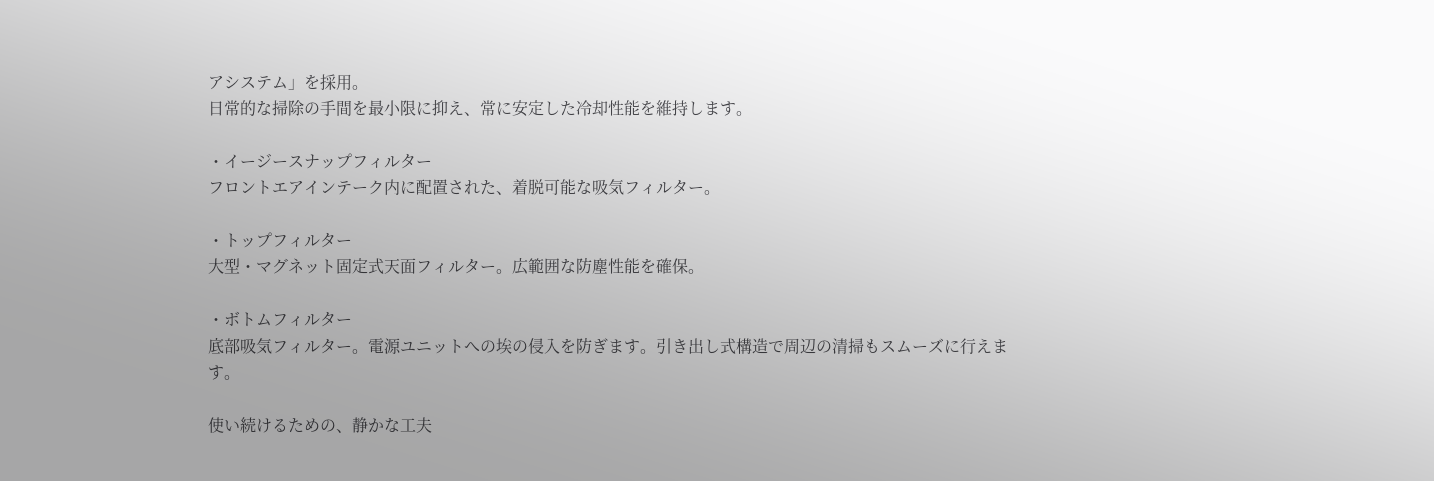アシステム」を採用。
日常的な掃除の手間を最小限に抑え、常に安定した冷却性能を維持します。

・イージースナップフィルター
フロントエアインテーク内に配置された、着脱可能な吸気フィルター。

・トップフィルター
大型・マグネット固定式天面フィルター。広範囲な防塵性能を確保。

・ボトムフィルター
底部吸気フィルター。電源ユニットへの埃の侵入を防ぎます。引き出し式構造で周辺の清掃もスムーズに行えます。

使い続けるための、静かな工夫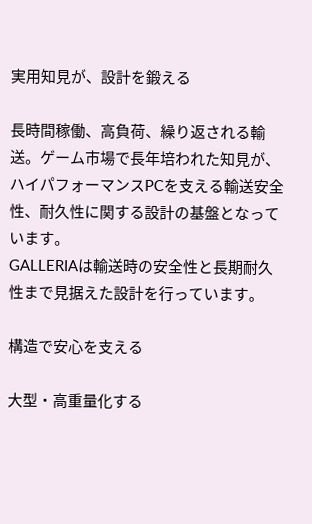実用知見が、設計を鍛える

長時間稼働、高負荷、繰り返される輸送。ゲーム市場で長年培われた知見が、ハイパフォーマンスPCを支える輸送安全性、耐久性に関する設計の基盤となっています。
GALLERIAは輸送時の安全性と長期耐久性まで見据えた設計を行っています。

構造で安心を支える

大型・高重量化する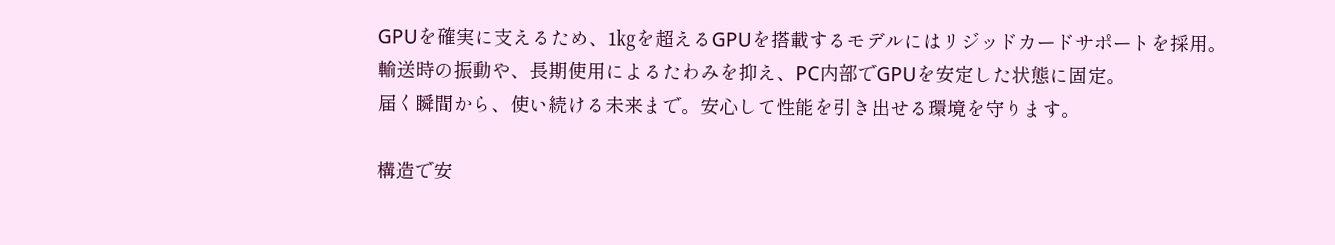GPUを確実に支えるため、1㎏を超えるGPUを搭載するモデルにはリジッドカードサポートを採用。
輸送時の振動や、長期使用によるたわみを抑え、PC内部でGPUを安定した状態に固定。
届く瞬間から、使い続ける未来まで。安心して性能を引き出せる環境を守ります。

構造で安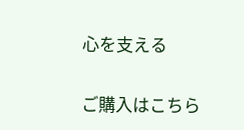心を支える

ご購入はこちら